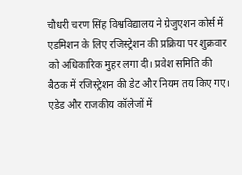चौधरी चरण सिंह विश्वविद्यालय ने ग्रेजुएशन कोर्स में एडमिशन के लिए रजिस्ट्रेशन की प्रक्रिया पर शुक्रवार को अधिकारिक मुहर लगा दी। प्रवेश समिति की बैठक में रजिस्ट्रेशन की डेट और नियम तय किए गए। एडेड और राजकीय कॉलेजों में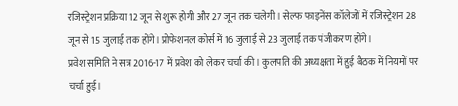रजिस्ट्रेशन प्रक्रिया 12 जून से शुरू होगी और 27 जून तक चलेगी। सेल्फ फाइनेंस कॉलेजों में रजिस्ट्रेशन 28 जून से 15 जुलाई तक होंगे। प्रोफेशनल कोर्स में 16 जुलाई से 23 जुलाई तक पंजीकरण होंगे।
प्रवेश समिति ने सत्र 2016-17 में प्रवेश को लेकर चर्चा की। कुलपति की अध्यक्षता में हुई बैठक में नियमों पर चर्चा हुई।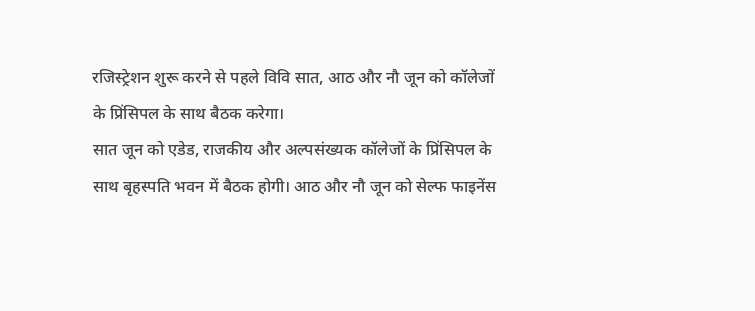रजिस्ट्रेशन शुरू करने से पहले विवि सात, आठ और नौ जून को कॉलेजों के प्रिंसिपल के साथ बैठक करेगा।
सात जून को एडेड, राजकीय और अल्पसंख्यक कॉलेजों के प्रिंसिपल के साथ बृहस्पति भवन में बैठक होगी। आठ और नौ जून को सेल्फ फाइनेंस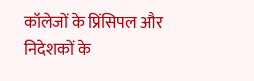कॉलेजों के प्रिंसिपल और निदेशकों के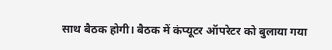साथ बैठक होगी। बैठक में कंप्यूटर ऑपरेटर को बुलाया गया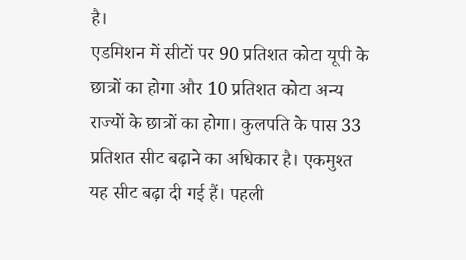है।
एडमिशन में सीटों पर 90 प्रतिशत कोटा यूपी के छात्रों का होगा और 10 प्रतिशत कोटा अन्य राज्यों के छात्रों का होगा। कुलपति के पास 33 प्रतिशत सीट बढ़ाने का अधिकार है। एकमुश्त यह सीट बढ़ा दी गई हैं। पहली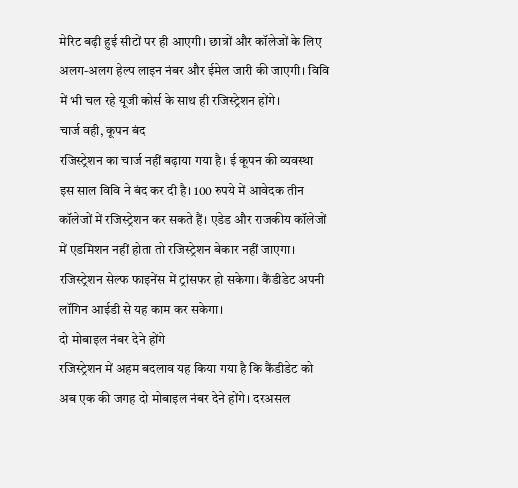मेरिट बढ़ी हुई सीटों पर ही आएगी। छात्रों और कॉलेजों के लिए अलग-अलग हेल्प लाइन नंबर और ईमेल जारी की जाएगी। विवि में भी चल रहे यूजी कोर्स के साथ ही रजिस्ट्रेशन होंगे।
चार्ज वही, कूपन बंद
रजिस्ट्रेशन का चार्ज नहीं बढ़ाया गया है। ई कूपन की व्यवस्था इस साल विवि ने बंद कर दी है। 100 रुपये में आवेदक तीन कॉलेजों में रजिस्ट्रेशन कर सकते हैं। एडेड और राजकीय कॉलेजों में एडमिशन नहीं होता तो रजिस्ट्रेशन बेकार नहीं जाएगा। रजिस्ट्रेशन सेल्फ फाइनेंस में ट्रांसफर हो सकेगा। कैंडीडेट अपनी लॉगिन आईडी से यह काम कर सकेगा।
दो मोबाइल नंबर देने होंगे
रजिस्ट्रेशन में अहम बदलाव यह किया गया है कि कैंडीडेट को अब एक की जगह दो मोबाइल नंबर देने होंगे। दरअसल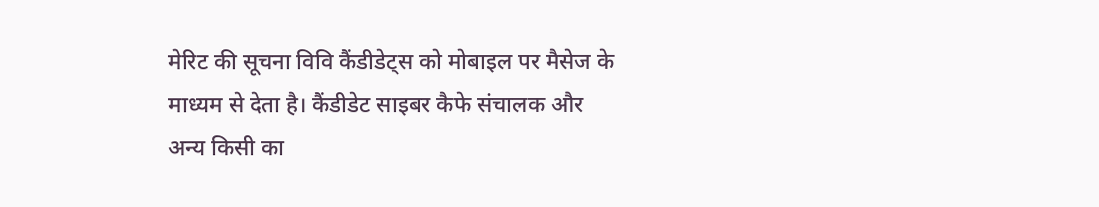मेरिट की सूचना विवि कैंडीडेट्स को मोबाइल पर मैसेज के माध्यम से देता है। कैंडीडेट साइबर कैफे संचालक और अन्य किसी का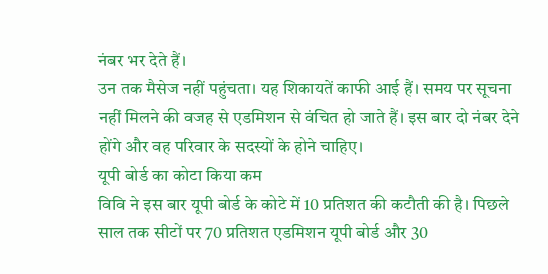नंबर भर देते हैं।
उन तक मैसेज नहीं पहुंचता। यह शिकायतें काफी आई हैं। समय पर सूचना नहीं मिलने की वजह से एडमिशन से वंचित हो जाते हैं। इस बार दो नंबर देने होंगे और वह परिवार के सदस्यों के होने चाहिए।
यूपी बोर्ड का कोटा किया कम
विवि ने इस बार यूपी बोर्ड के कोटे में 10 प्रतिशत की कटौती की है। पिछले साल तक सीटों पर 70 प्रतिशत एडमिशन यूपी बोर्ड और 30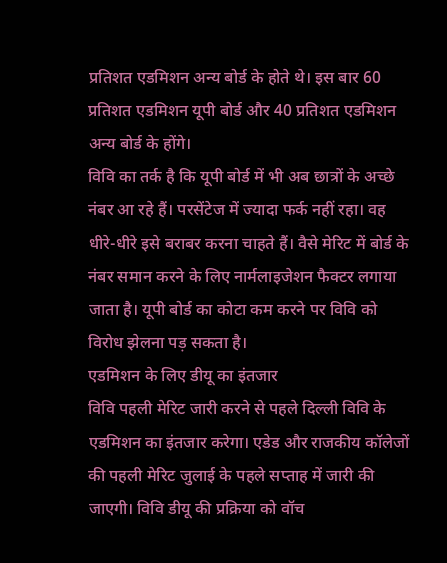प्रतिशत एडमिशन अन्य बोर्ड के होते थे। इस बार 60 प्रतिशत एडमिशन यूपी बोर्ड और 40 प्रतिशत एडमिशन अन्य बोर्ड के होंगे।
विवि का तर्क है कि यूपी बोर्ड में भी अब छात्रों के अच्छे नंबर आ रहे हैं। परसेंटेज में ज्यादा फर्क नहीं रहा। वह धीरे-धीरे इसे बराबर करना चाहते हैं। वैसे मेरिट में बोर्ड के नंबर समान करने के लिए नार्मलाइजेशन फैक्टर लगाया जाता है। यूपी बोर्ड का कोटा कम करने पर विवि को विरोध झेलना पड़ सकता है।
एडमिशन के लिए डीयू का इंतजार
विवि पहली मेरिट जारी करने से पहले दिल्ली विवि के एडमिशन का इंतजार करेगा। एडेड और राजकीय कॉलेजों की पहली मेरिट जुलाई के पहले सप्ताह में जारी की जाएगी। विवि डीयू की प्रक्रिया को वॉच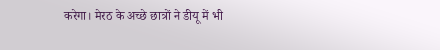करेगा। मेरठ के अच्छे छात्रों ने डीयू में भी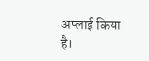अप्लाई किया है।